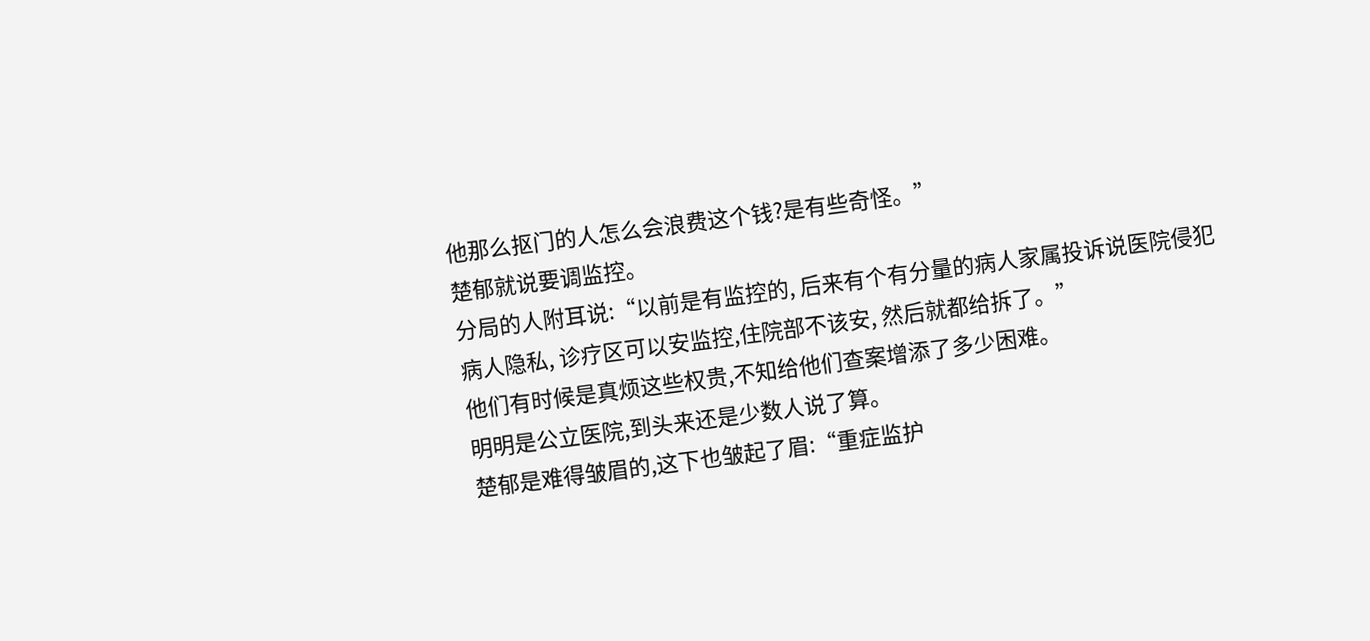他那么抠门的人怎么会浪费这个钱?是有些奇怪。”
楚郁就说要调监控。
分局的人附耳说:“以前是有监控的, 后来有个有分量的病人家属投诉说医院侵犯病人隐私, 诊疗区可以安监控,住院部不该安, 然后就都给拆了。”
他们有时候是真烦这些权贵,不知给他们查案增添了多少困难。
明明是公立医院,到头来还是少数人说了算。
楚郁是难得皱眉的,这下也皱起了眉:“重症监护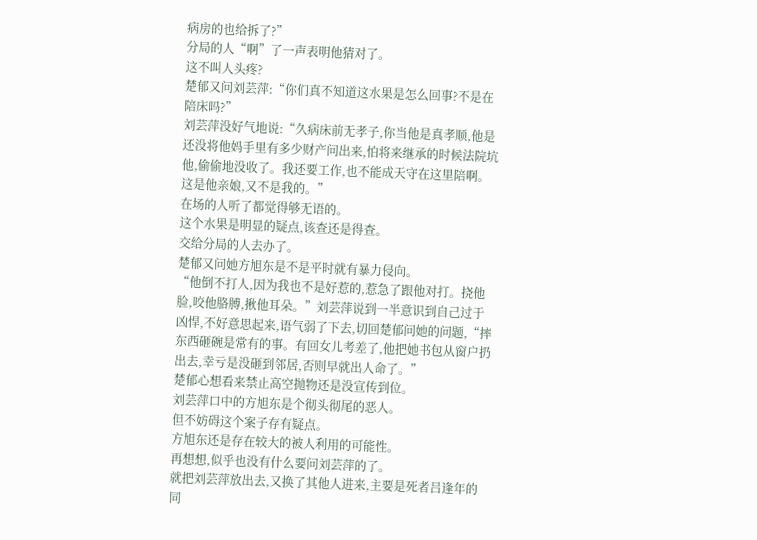病房的也给拆了?”
分局的人“啊”了一声表明他猜对了。
这不叫人头疼?
楚郁又问刘芸萍:“你们真不知道这水果是怎么回事?不是在陪床吗?”
刘芸萍没好气地说:“久病床前无孝子,你当他是真孝顺,他是还没将他妈手里有多少财产问出来,怕将来继承的时候法院坑他,偷偷地没收了。我还要工作,也不能成天守在这里陪啊。这是他亲娘,又不是我的。”
在场的人听了都觉得够无语的。
这个水果是明显的疑点,该查还是得查。
交给分局的人去办了。
楚郁又问她方旭东是不是平时就有暴力侵向。
“他倒不打人,因为我也不是好惹的,惹急了跟他对打。挠他脸,咬他胳膊,揪他耳朵。”刘芸萍说到一半意识到自己过于凶悍,不好意思起来,语气弱了下去,切回楚郁问她的问题,“摔东西砸碗是常有的事。有回女儿考差了,他把她书包从窗户扔出去,幸亏是没砸到邻居,否则早就出人命了。”
楚郁心想看来禁止高空抛物还是没宣传到位。
刘芸萍口中的方旭东是个彻头彻尾的恶人。
但不妨碍这个案子存有疑点。
方旭东还是存在较大的被人利用的可能性。
再想想,似乎也没有什么要问刘芸萍的了。
就把刘芸萍放出去,又换了其他人进来,主要是死者吕逢年的同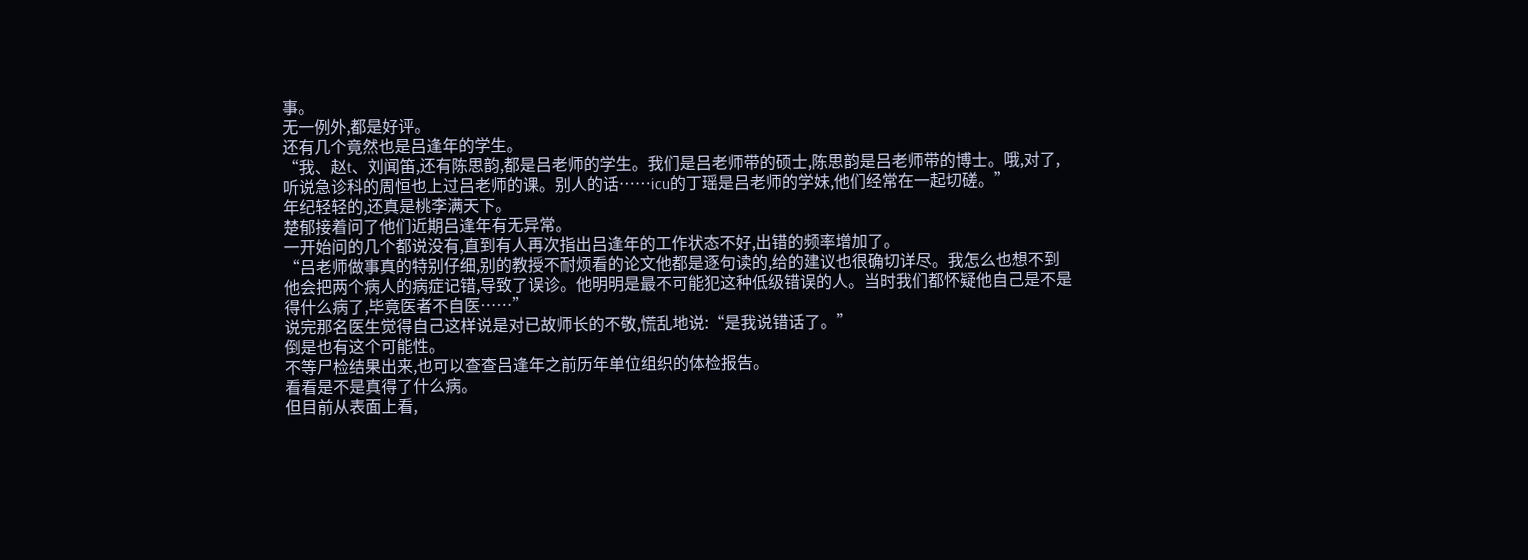事。
无一例外,都是好评。
还有几个竟然也是吕逢年的学生。
“我、赵t、刘闻笛,还有陈思韵,都是吕老师的学生。我们是吕老师带的硕士,陈思韵是吕老师带的博士。哦,对了,听说急诊科的周恒也上过吕老师的课。别人的话……icu的丁瑶是吕老师的学妹,他们经常在一起切磋。”
年纪轻轻的,还真是桃李满天下。
楚郁接着问了他们近期吕逢年有无异常。
一开始问的几个都说没有,直到有人再次指出吕逢年的工作状态不好,出错的频率增加了。
“吕老师做事真的特别仔细,别的教授不耐烦看的论文他都是逐句读的,给的建议也很确切详尽。我怎么也想不到他会把两个病人的病症记错,导致了误诊。他明明是最不可能犯这种低级错误的人。当时我们都怀疑他自己是不是得什么病了,毕竟医者不自医……”
说完那名医生觉得自己这样说是对已故师长的不敬,慌乱地说:“是我说错话了。”
倒是也有这个可能性。
不等尸检结果出来,也可以查查吕逢年之前历年单位组织的体检报告。
看看是不是真得了什么病。
但目前从表面上看,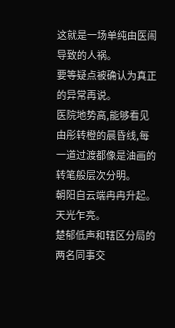这就是一场单纯由医闹导致的人祸。
要等疑点被确认为真正的异常再说。
医院地势高,能够看见由彤转橙的晨昏线,每一道过渡都像是油画的转笔般层次分明。
朝阳自云端冉冉升起。
天光乍亮。
楚郁低声和辖区分局的两名同事交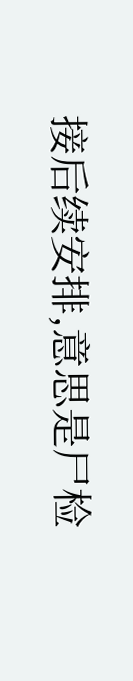接后续安排,意思是尸检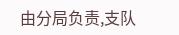由分局负责,支队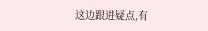这边跟进疑点,有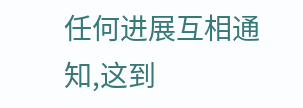任何进展互相通知,这到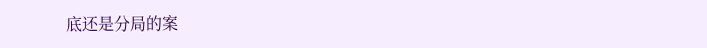底还是分局的案